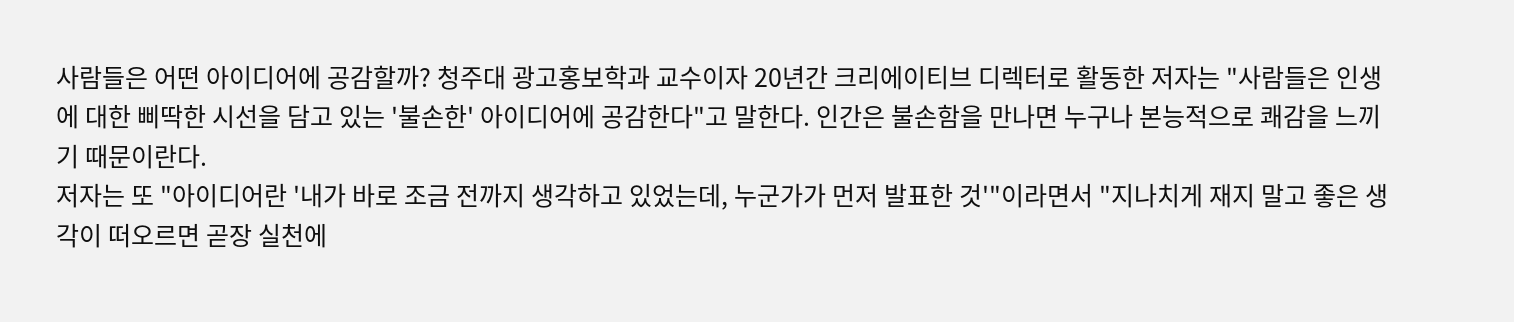사람들은 어떤 아이디어에 공감할까? 청주대 광고홍보학과 교수이자 20년간 크리에이티브 디렉터로 활동한 저자는 "사람들은 인생에 대한 삐딱한 시선을 담고 있는 '불손한' 아이디어에 공감한다"고 말한다. 인간은 불손함을 만나면 누구나 본능적으로 쾌감을 느끼기 때문이란다.
저자는 또 "아이디어란 '내가 바로 조금 전까지 생각하고 있었는데, 누군가가 먼저 발표한 것'"이라면서 "지나치게 재지 말고 좋은 생각이 떠오르면 곧장 실천에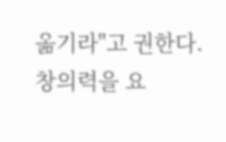옮기라"고 권한다.
창의력을 요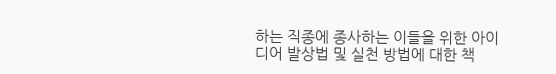하는 직종에 종사하는 이들을 위한 아이디어 발상법 및 실천 방법에 대한 책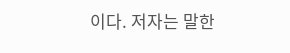이다. 저자는 말한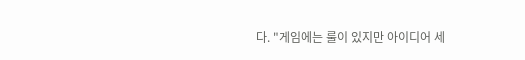다. "게임에는 룰이 있지만 아이디어 세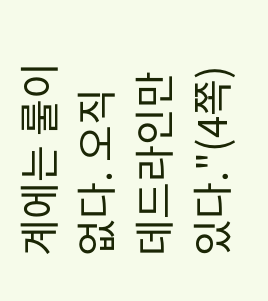계에는 룰이 없다. 오직 데드라인만 있다."(4쪽)